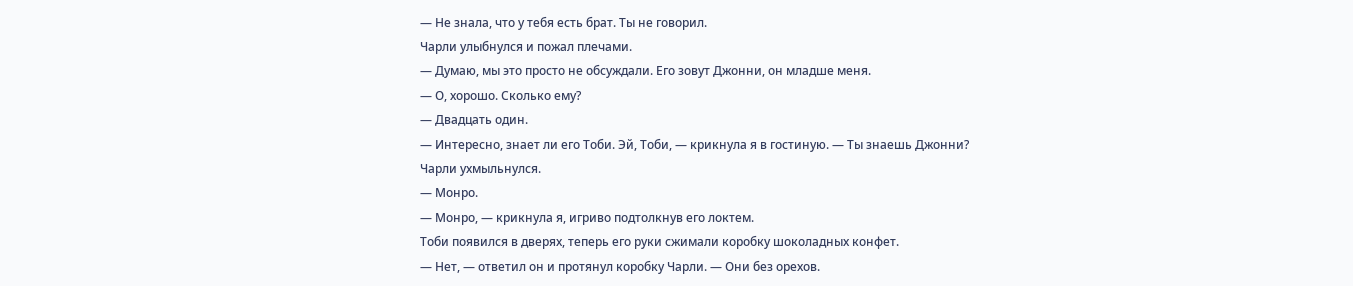— Не знала, что у тебя есть брат. Ты не говорил.
Чарли улыбнулся и пожал плечами.
— Думаю, мы это просто не обсуждали. Его зовут Джонни, он младше меня.
— О, хорошо. Сколько ему?
— Двадцать один.
— Интересно, знает ли его Тоби. Эй, Тоби, — крикнула я в гостиную. — Ты знаешь Джонни?
Чарли ухмыльнулся.
— Монро.
— Монро, — крикнула я, игриво подтолкнув его локтем.
Тоби появился в дверях, теперь его руки сжимали коробку шоколадных конфет.
— Нет, — ответил он и протянул коробку Чарли. — Они без орехов.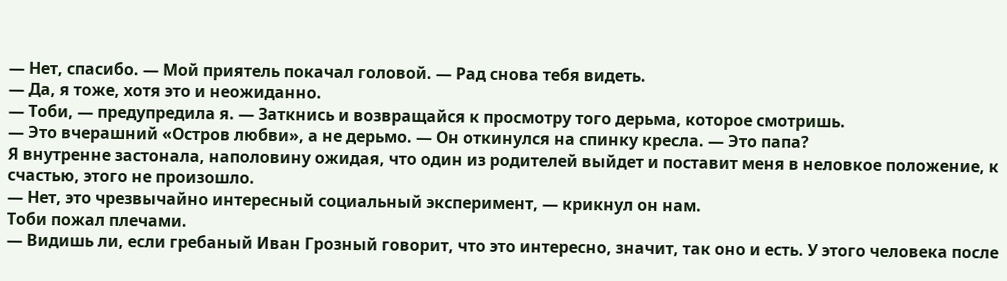— Нет, спасибо. — Мой приятель покачал головой. — Рад снова тебя видеть.
— Да, я тоже, хотя это и неожиданно.
— Тоби, — предупредила я. — Заткнись и возвращайся к просмотру того дерьма, которое смотришь.
— Это вчерашний «Остров любви», а не дерьмо. — Он откинулся на спинку кресла. — Это папа?
Я внутренне застонала, наполовину ожидая, что один из родителей выйдет и поставит меня в неловкое положение, к счастью, этого не произошло.
— Нет, это чрезвычайно интересный социальный эксперимент, — крикнул он нам.
Тоби пожал плечами.
— Видишь ли, если гребаный Иван Грозный говорит, что это интересно, значит, так оно и есть. У этого человека после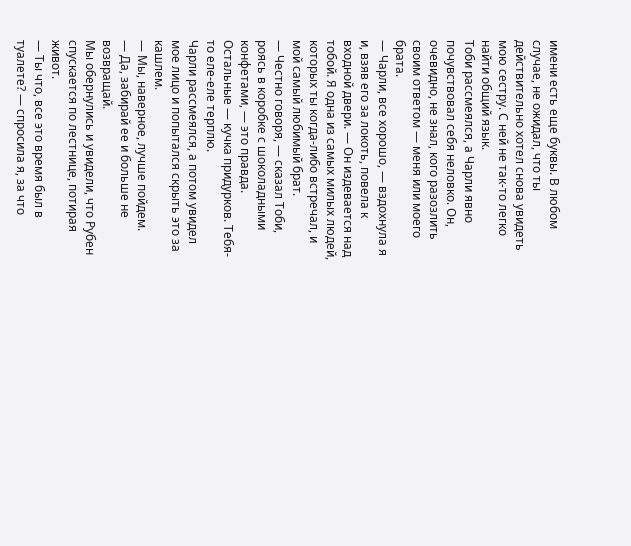имени есть еще буквы. В любом случае, не ожидал, что ты действительно хотел снова увидеть мою сестру. С ней не так-то легко найти общий язык.
Тоби рассмеялся, а Чарли явно почувствовал себя неловко. Он, очевидно, не знал, кого разозлить своим ответом — меня или моего брата.
— Чарли, все хорошо, — вздохнула я и, взяв его за локоть, повела к входной двери. — Он издевается над тобой. Я одна из самых милых людей, которых ты когда-либо встречал, и мой самый любимый брат.
— Честно говоря, — сказал Тоби, роясь в коробке с шоколадными конфетами, — это правда. Остальные — кучка придурков. Тебя-то еле-еле терплю.
Чарли рассмеялся, а потом увидел мое лицо и попытался скрыть это за кашлем.
— Мы, наверное, лучше пойдем.
— Да, забирай ее и больше не возвращай.
Мы обернулись и увидели, что Рубен спускается по лестнице, потирая живот.
— Ты что, все это время был в туалете? — спросила я, за что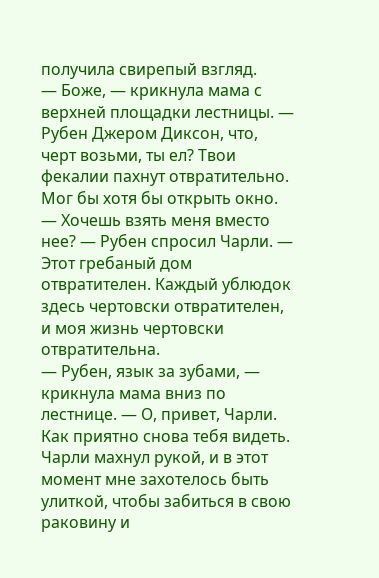получила свирепый взгляд.
— Боже, — крикнула мама с верхней площадки лестницы. — Рубен Джером Диксон, что, черт возьми, ты ел? Твои фекалии пахнут отвратительно. Мог бы хотя бы открыть окно.
— Хочешь взять меня вместо нее? — Рубен спросил Чарли. — Этот гребаный дом отвратителен. Каждый ублюдок здесь чертовски отвратителен, и моя жизнь чертовски отвратительна.
— Рубен, язык за зубами, — крикнула мама вниз по лестнице. — О, привет, Чарли. Как приятно снова тебя видеть.
Чарли махнул рукой, и в этот момент мне захотелось быть улиткой, чтобы забиться в свою раковину и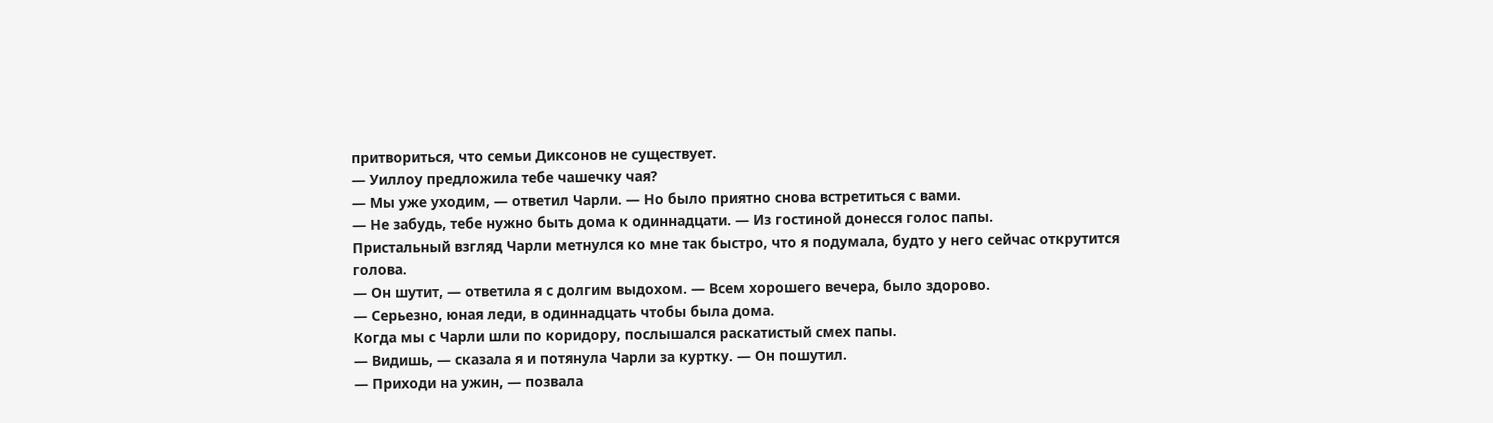притвориться, что семьи Диксонов не существует.
— Уиллоу предложила тебе чашечку чая?
— Мы уже уходим, — ответил Чарли. — Но было приятно снова встретиться с вами.
— Не забудь, тебе нужно быть дома к одиннадцати. — Из гостиной донесся голос папы.
Пристальный взгляд Чарли метнулся ко мне так быстро, что я подумала, будто у него сейчас открутится голова.
— Он шутит, — ответила я с долгим выдохом. — Всем хорошего вечера, было здорово.
— Серьезно, юная леди, в одиннадцать чтобы была дома.
Когда мы с Чарли шли по коридору, послышался раскатистый смех папы.
— Видишь, — сказала я и потянула Чарли за куртку. — Он пошутил.
— Приходи на ужин, — позвала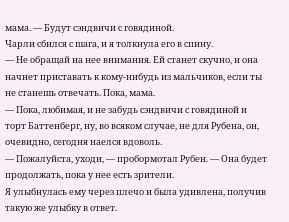мама. — Будут сэндвичи с говядиной.
Чарли сбился с шага, и я толкнула его в спину.
— Не обращай на нее внимания. Ей станет скучно, и она начнет приставать к кому-нибудь из мальчиков, если ты не станешь отвечать. Пока, мама.
— Пока, любимая, и не забудь сэндвичи с говядиной и торт Баттенберг, ну, во всяком случае, не для Рубена, он, очевидно, сегодня наелся вдоволь.
— Пожалуйста, уходи, — пробормотал Рубен. — Она будет продолжать, пока у нее есть зрители.
Я улыбнулась ему через плечо и была удивлена, получив такую же улыбку в ответ.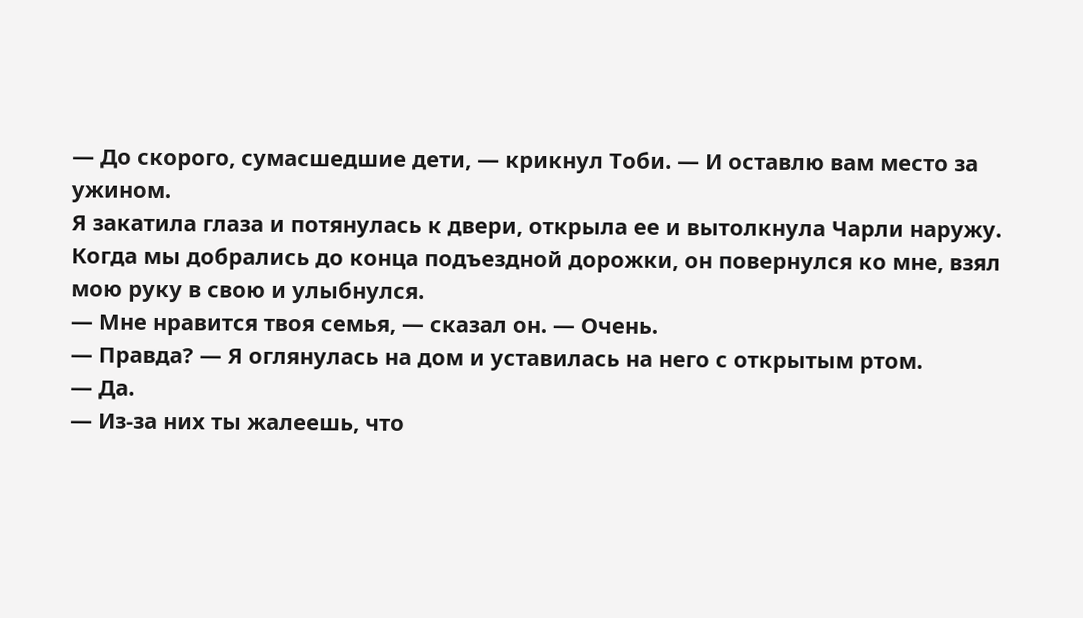— До скорого, сумасшедшие дети, — крикнул Тоби. — И оставлю вам место за ужином.
Я закатила глаза и потянулась к двери, открыла ее и вытолкнула Чарли наружу. Когда мы добрались до конца подъездной дорожки, он повернулся ко мне, взял мою руку в свою и улыбнулся.
— Мне нравится твоя семья, — сказал он. — Очень.
— Правда? — Я оглянулась на дом и уставилась на него с открытым ртом.
— Да.
— Из-за них ты жалеешь, что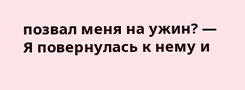позвал меня на ужин? — Я повернулась к нему и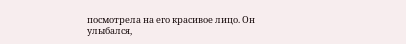посмотрела на его красивое лицо. Он улыбался,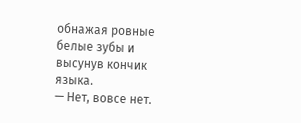обнажая ровные белые зубы и высунув кончик языка.
— Нет, вовсе нет.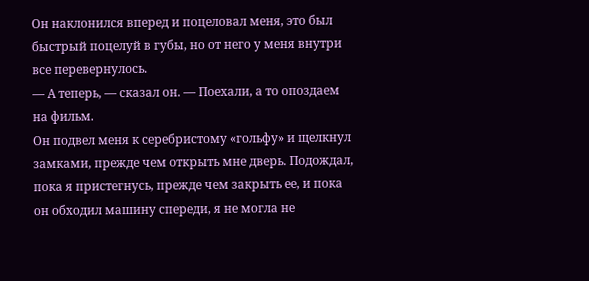Он наклонился вперед и поцеловал меня, это был быстрый поцелуй в губы, но от него у меня внутри все перевернулось.
— А теперь, — сказал он. — Поехали, а то опоздаем на фильм.
Он подвел меня к серебристому «гольфу» и щелкнул замками, прежде чем открыть мне дверь. Подождал, пока я пристегнусь, прежде чем закрыть ее, и пока он обходил машину спереди, я не могла не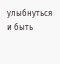улыбнуться и быть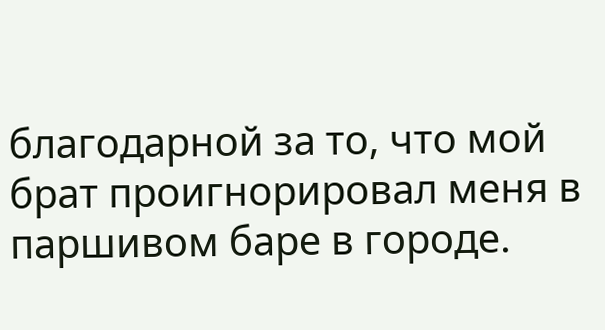благодарной за то, что мой брат проигнорировал меня в паршивом баре в городе.